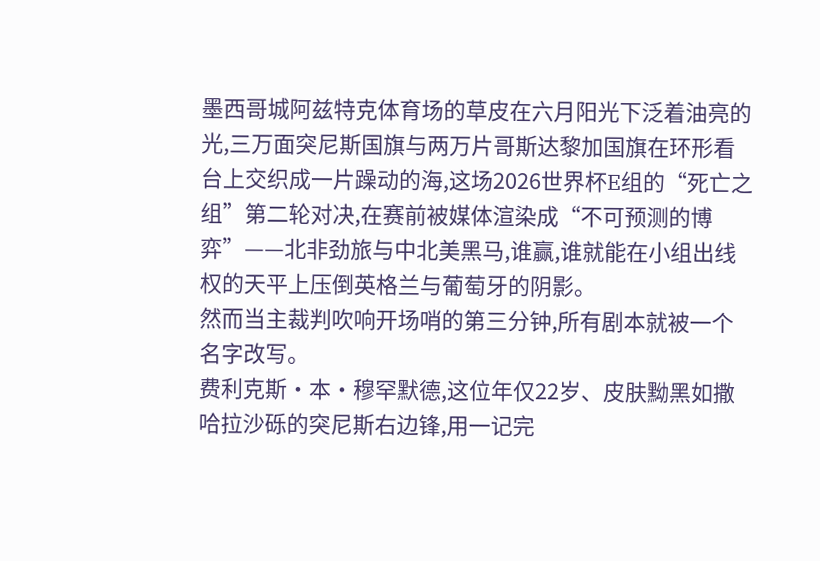墨西哥城阿兹特克体育场的草皮在六月阳光下泛着油亮的光,三万面突尼斯国旗与两万片哥斯达黎加国旗在环形看台上交织成一片躁动的海,这场2026世界杯E组的“死亡之组”第二轮对决,在赛前被媒体渲染成“不可预测的博弈”——北非劲旅与中北美黑马,谁赢,谁就能在小组出线权的天平上压倒英格兰与葡萄牙的阴影。
然而当主裁判吹响开场哨的第三分钟,所有剧本就被一个名字改写。
费利克斯·本·穆罕默德,这位年仅22岁、皮肤黝黑如撒哈拉沙砾的突尼斯右边锋,用一记完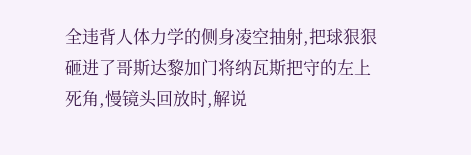全违背人体力学的侧身凌空抽射,把球狠狠砸进了哥斯达黎加门将纳瓦斯把守的左上死角,慢镜头回放时,解说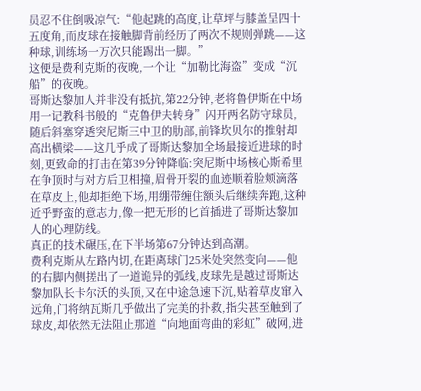员忍不住倒吸凉气:“他起跳的高度,让草坪与膝盖呈四十五度角,而皮球在接触脚背前经历了两次不规则弹跳——这种球,训练场一万次只能踢出一脚。”
这便是费利克斯的夜晚,一个让“加勒比海盗”变成“沉船”的夜晚。
哥斯达黎加人并非没有抵抗,第22分钟,老将鲁伊斯在中场用一记教科书般的“克鲁伊夫转身”闪开两名防守球员,随后斜塞穿透突尼斯三中卫的肋部,前锋坎贝尔的推射却高出横梁——这几乎成了哥斯达黎加全场最接近进球的时刻,更致命的打击在第39分钟降临:突尼斯中场核心斯希里在争顶时与对方后卫相撞,眉骨开裂的血迹顺着脸颊滴落在草皮上,他却拒绝下场,用绷带缠住额头后继续奔跑,这种近乎野蛮的意志力,像一把无形的匕首插进了哥斯达黎加人的心理防线。
真正的技术碾压,在下半场第67分钟达到高潮。
费利克斯从左路内切,在距离球门25米处突然变向——他的右脚内侧搓出了一道诡异的弧线,皮球先是越过哥斯达黎加队长卡尔沃的头顶,又在中途急速下沉,贴着草皮窜入远角,门将纳瓦斯几乎做出了完美的扑救,指尖甚至触到了球皮,却依然无法阻止那道“向地面弯曲的彩虹”破网,进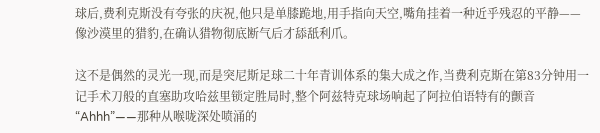球后,费利克斯没有夸张的庆祝,他只是单膝跪地,用手指向天空,嘴角挂着一种近乎残忍的平静——像沙漠里的猎豹,在确认猎物彻底断气后才舔舐利爪。

这不是偶然的灵光一现,而是突尼斯足球二十年青训体系的集大成之作,当费利克斯在第83分钟用一记手术刀般的直塞助攻哈兹里锁定胜局时,整个阿兹特克球场响起了阿拉伯语特有的颤音“Ahhh”——那种从喉咙深处喷涌的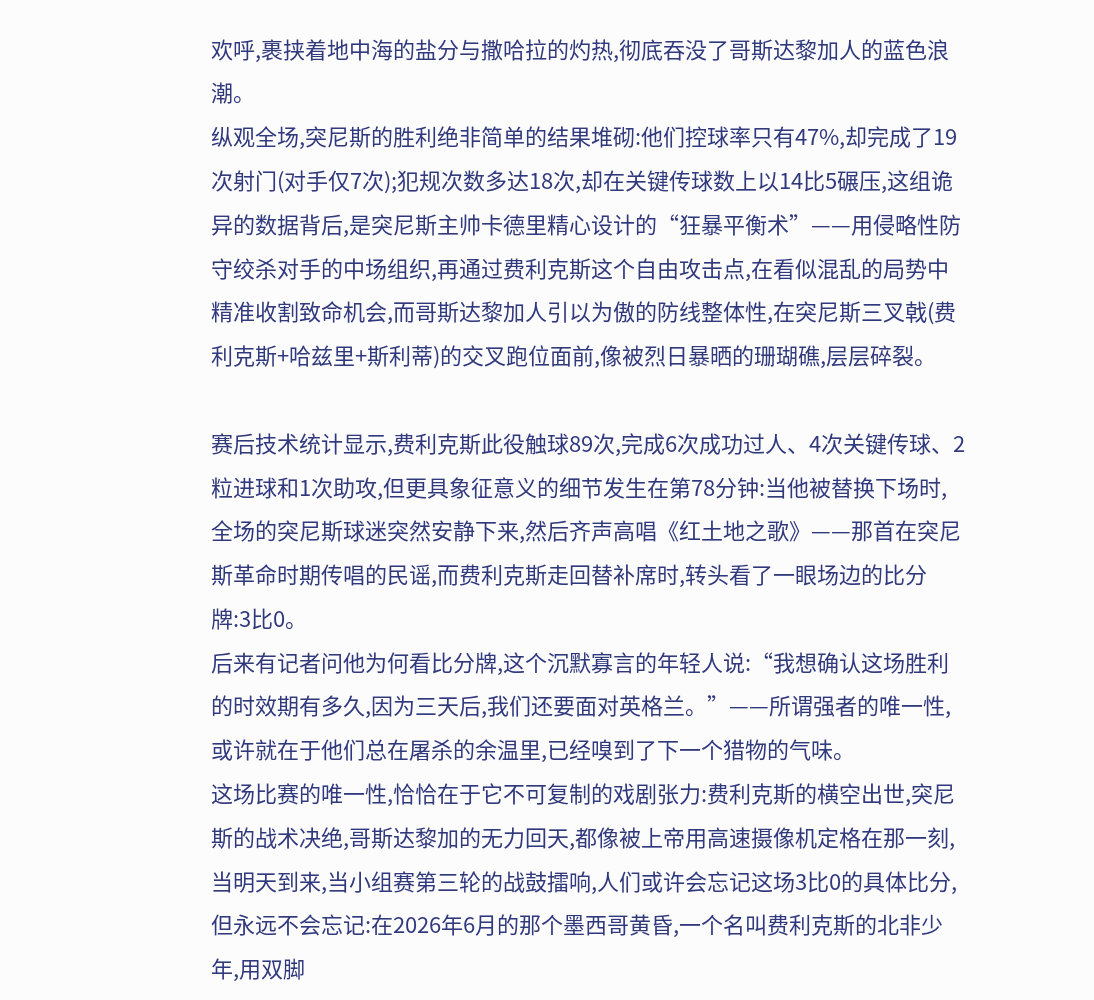欢呼,裹挟着地中海的盐分与撒哈拉的灼热,彻底吞没了哥斯达黎加人的蓝色浪潮。
纵观全场,突尼斯的胜利绝非简单的结果堆砌:他们控球率只有47%,却完成了19次射门(对手仅7次);犯规次数多达18次,却在关键传球数上以14比5碾压,这组诡异的数据背后,是突尼斯主帅卡德里精心设计的“狂暴平衡术”——用侵略性防守绞杀对手的中场组织,再通过费利克斯这个自由攻击点,在看似混乱的局势中精准收割致命机会,而哥斯达黎加人引以为傲的防线整体性,在突尼斯三叉戟(费利克斯+哈兹里+斯利蒂)的交叉跑位面前,像被烈日暴晒的珊瑚礁,层层碎裂。

赛后技术统计显示,费利克斯此役触球89次,完成6次成功过人、4次关键传球、2粒进球和1次助攻,但更具象征意义的细节发生在第78分钟:当他被替换下场时,全场的突尼斯球迷突然安静下来,然后齐声高唱《红土地之歌》——那首在突尼斯革命时期传唱的民谣,而费利克斯走回替补席时,转头看了一眼场边的比分牌:3比0。
后来有记者问他为何看比分牌,这个沉默寡言的年轻人说:“我想确认这场胜利的时效期有多久,因为三天后,我们还要面对英格兰。”——所谓强者的唯一性,或许就在于他们总在屠杀的余温里,已经嗅到了下一个猎物的气味。
这场比赛的唯一性,恰恰在于它不可复制的戏剧张力:费利克斯的横空出世,突尼斯的战术决绝,哥斯达黎加的无力回天,都像被上帝用高速摄像机定格在那一刻,当明天到来,当小组赛第三轮的战鼓擂响,人们或许会忘记这场3比0的具体比分,但永远不会忘记:在2026年6月的那个墨西哥黄昏,一个名叫费利克斯的北非少年,用双脚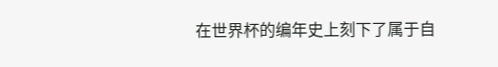在世界杯的编年史上刻下了属于自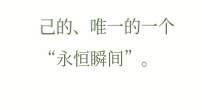己的、唯一的一个“永恒瞬间”。